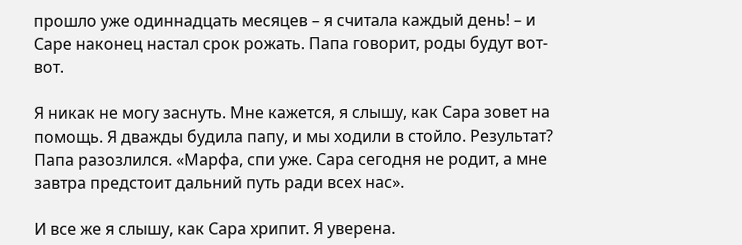прошло уже одиннадцать месяцев – я считала каждый день! – и Саре наконец настал срок рожать. Папа говорит, роды будут вот-вот.

Я никак не могу заснуть. Мне кажется, я слышу, как Сара зовет на помощь. Я дважды будила папу, и мы ходили в стойло. Результат? Папа разозлился. «Марфа, спи уже. Сара сегодня не родит, а мне завтра предстоит дальний путь ради всех нас».

И все же я слышу, как Сара хрипит. Я уверена.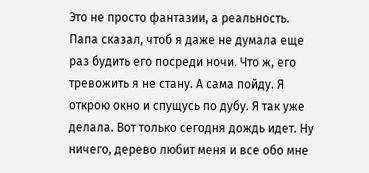Это не просто фантазии, а реальность. Папа сказал, чтоб я даже не думала еще раз будить его посреди ночи. Что ж, его тревожить я не стану. А сама пойду. Я открою окно и спущусь по дубу. Я так уже делала. Вот только сегодня дождь идет. Ну ничего, дерево любит меня и все обо мне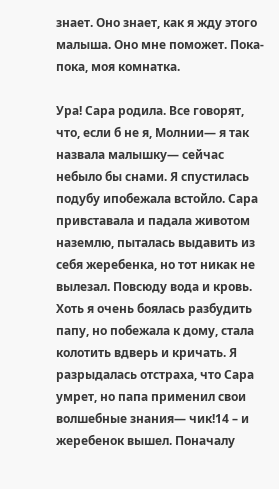знает. Оно знает, как я жду этого малыша. Оно мне поможет. Пока-пока, моя комнатка.

Ура! Сара родила. Все говорят, что, если б не я, Молнии— я так назвала малышку— сейчас небыло бы снами. Я спустилась подубу ипобежала встойло. Сара привставала и падала животом наземлю, пыталась выдавить из себя жеребенка, но тот никак не вылезал. Повсюду вода и кровь. Хоть я очень боялась разбудить папу, но побежала к дому, стала колотить вдверь и кричать. Я разрыдалась отстраха, что Сара умрет, но папа применил свои волшебные знания— чик!14 – и жеребенок вышел. Поначалу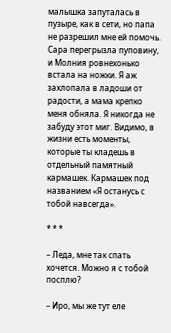малышка запуталась в пузыре, как в сети, но папа не разрешил мне ей помочь. Сара перегрызла пуповину, и Молния ровнехонько встала на ножки. Я аж захлопала в ладоши от радости, а мама крепко меня обняла. Я никогда не забуду этот миг. Видимо, в жизни есть моменты, которые ты кладешь в отдельный памятный кармашек. Кармашек под названием «Я останусь с тобой навсегда».

* * *

– Леда, мне так спать хочется. Можно я с тобой посплю?

– Иро, мы же тут еле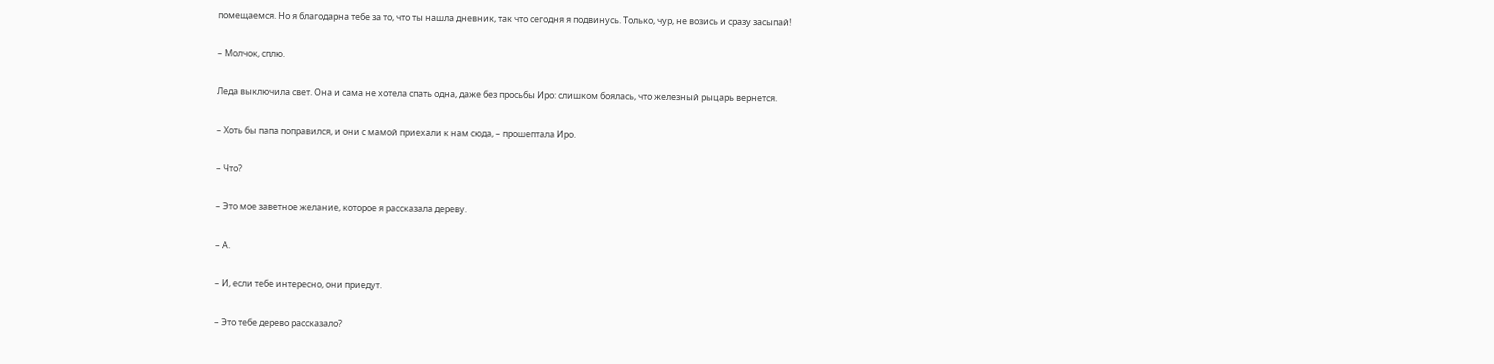помещаемся. Но я благодарна тебе за то, что ты нашла дневник, так что сегодня я подвинусь. Только, чур, не возись и сразу засыпай!

– Молчок, сплю.

Леда выключила свет. Она и сама не хотела спать одна, даже без просьбы Иро: слишком боялась, что железный рыцарь вернется.

– Хоть бы папа поправился, и они с мамой приехали к нам сюда, – прошептала Иро.

– Что?

– Это мое заветное желание, которое я рассказала дереву.

– А.

– И, если тебе интересно, они приедут.

– Это тебе дерево рассказало?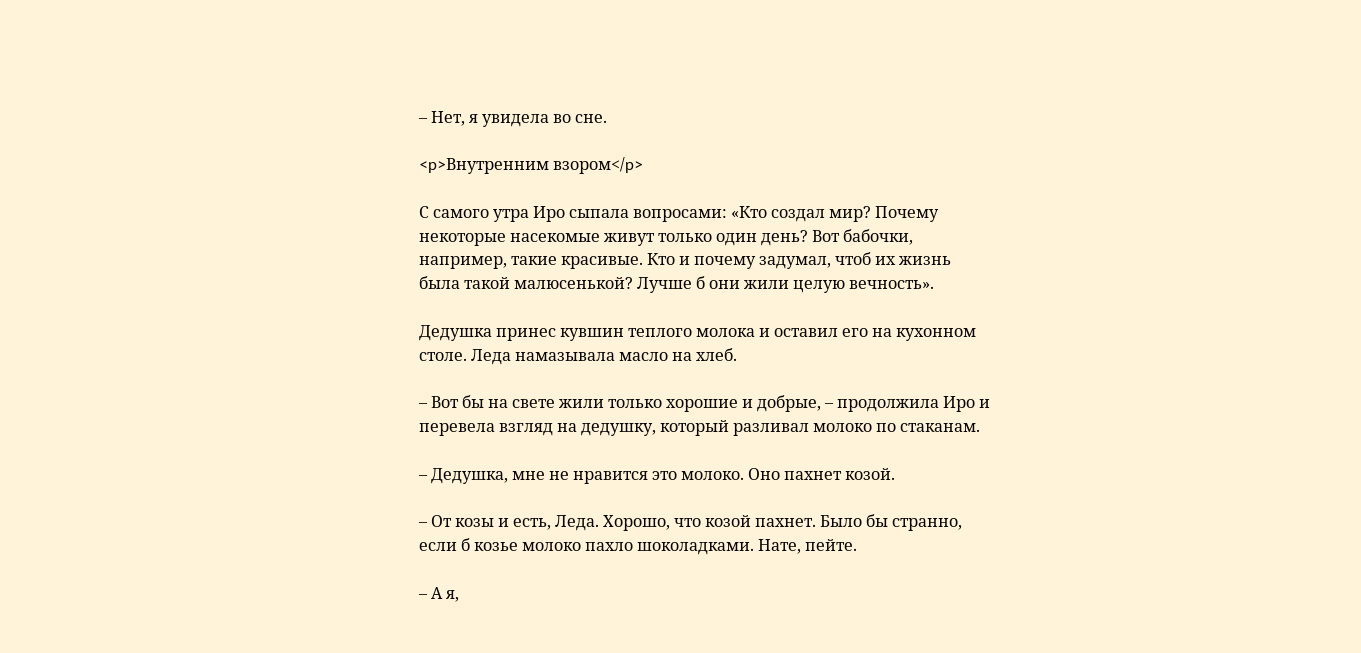– Нет, я увидела во сне.

<p>Внутренним взором</p>

С самого утра Иро сыпала вопросами: «Кто создал мир? Почему некоторые насекомые живут только один день? Вот бабочки, например, такие красивые. Кто и почему задумал, чтоб их жизнь была такой малюсенькой? Лучше б они жили целую вечность».

Дедушка принес кувшин теплого молока и оставил его на кухонном столе. Леда намазывала масло на хлеб.

– Вот бы на свете жили только хорошие и добрые, – продолжила Иро и перевела взгляд на дедушку, который разливал молоко по стаканам.

– Дедушка, мне не нравится это молоко. Оно пахнет козой.

– От козы и есть, Леда. Хорошо, что козой пахнет. Было бы странно, если б козье молоко пахло шоколадками. Нате, пейте.

– А я,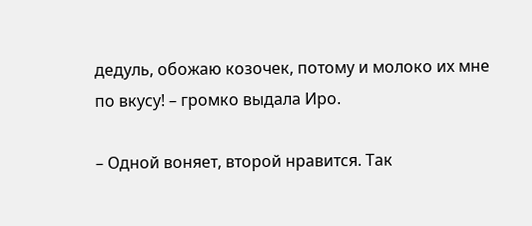дедуль, обожаю козочек, потому и молоко их мне по вкусу! – громко выдала Иро.

– Одной воняет, второй нравится. Так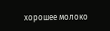хорошее молоко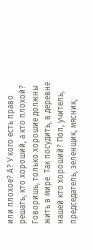или плохое? А? У кого есть право решать, кто хороший, а кто плохой? Говоришь, только хорошие должны жить в мире. Так посудить, в деревне нашей кто хороший? Поп, учитель, председатель, зеленщик, мясник,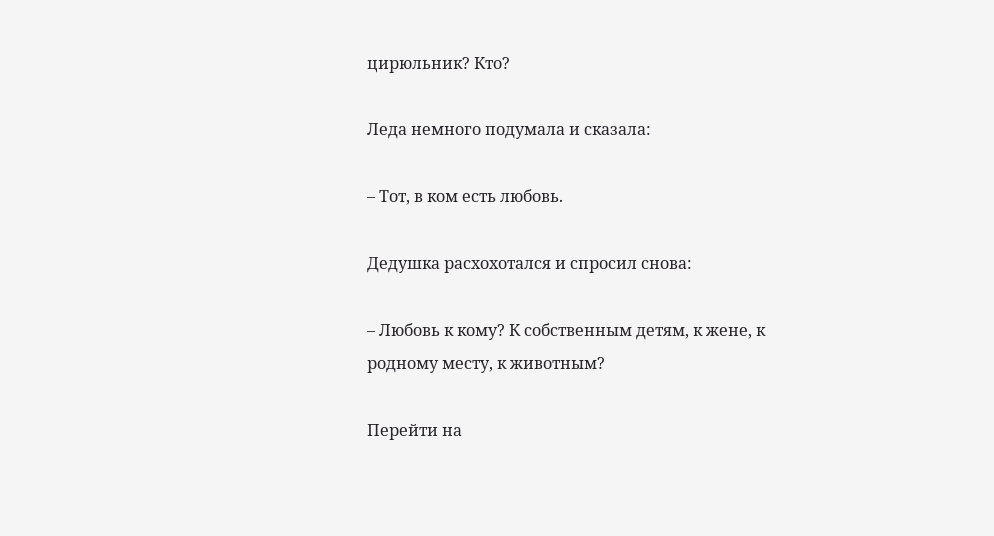цирюльник? Кто?

Леда немного подумала и сказала:

– Тот, в ком есть любовь.

Дедушка расхохотался и спросил снова:

– Любовь к кому? К собственным детям, к жене, к родному месту, к животным?

Перейти на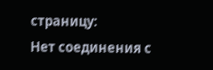страницу:
Нет соединения с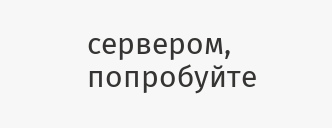сервером, попробуйте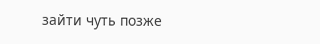зайти чуть позже